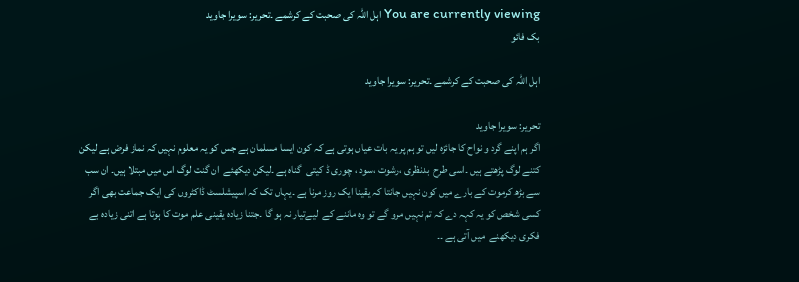You are currently viewing اہل اللہ کی صحبت کے کرشمے ۔تحریر: سویرا جاوید
بک فائو

اہل اللہ کی صحبت کے کرشمے ۔تحریر: سویرا جاوید

تحریر: سویرا جاوید
اگر ہم اپنے گرد و نواح کا جائزہ لیں تو ہم پر یہ بات عیاں ہوتی ہے کہ کون ایسا مسلمان ہے جس کو یہ معلوم نہیں کہ نماز فرض ہے لیکن کتنے لوگ پڑھتے ہیں ۔اسی طرح  بدنظری ،رشوت ،سود ، چوری ڈ کیتی  گناہ ہے ۔لیکن دیکھئے  ان گنت لوگ اس میں مبتلا ہیں۔ ان سب سے بڑھ کرموت کے بارے میں کون نہیں جانتا کہ یقینا ایک روز مرنا ہے ۔یہاں تک کہ اسپیشلسٹ ڈاکٹروں کی ایک جماعت بھی اگر کسی شخص کو یہ کہہ دے کہ تم نہیں مرو گے تو وہ ماننے کے  لیےتیار نہ ہو گا ۔جتنا زیادہ یقینی علم موت کا ہوتا ہے اتنی زیادہ بے فکری دیکھنے  میں آتی ہے ۔۔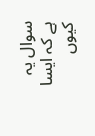سوال یہ ہے کہ ایسا کیوں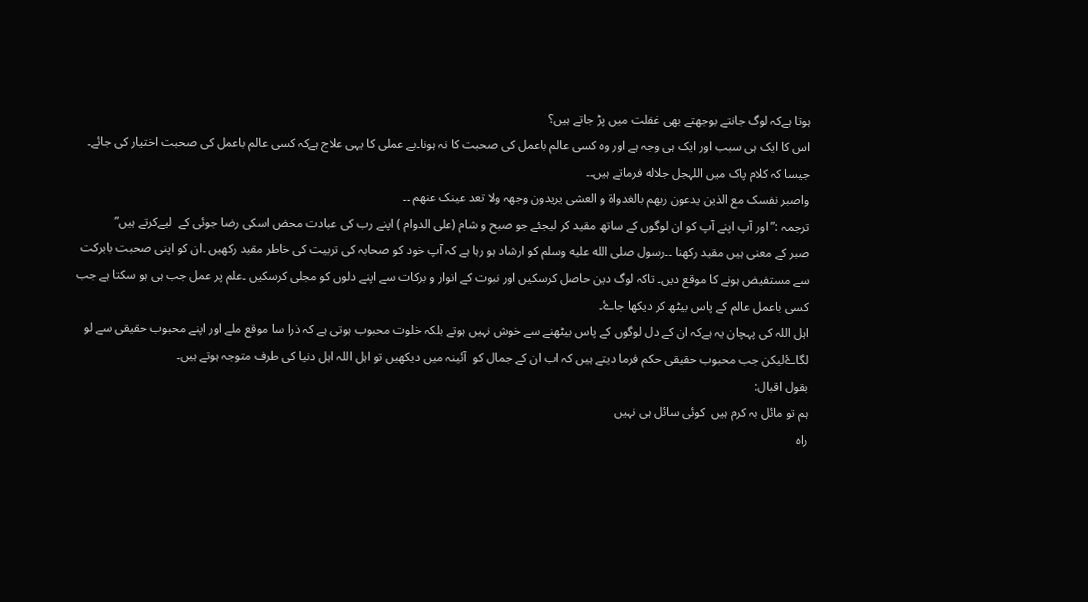ہوتا ہےکہ لوگ جانتے بوجھتے بھی غفلت میں پڑ جاتے ہیں؟
اس کا ایک ہی سبب اور ایک ہی وجہ ہے اور وہ کسی عالم باعمل کی صحبت کا نہ ہونا۔بے عملی کا یہی علاج ہےکہ کسی عالم باعمل کی صحبت اختیار کی جائے۔
جیسا کہ کلام پاک میں اللہجل جلاله فرماتے ہیں۔۔
واصبر نفسک مع الذین یدعون ربھم بالغدواة و العشی یریدون وجھہ ولا تعد عینک عنھم ۔۔
ترجمہ :”اور آپ اپنے آپ کو ان لوگوں کے ساتھ مقید کر لیجئے جو صبح و شام (علی الدوام ) اپنے رب کی عبادت محض اسکی رضا جوئی کے  لیےکرتے ہیں”
صبر کے معنی ہیں مقید رکھنا ۔۔رسول صلى الله عليه وسلم کو ارشاد ہو رہا ہے کہ آپ خود کو صحابہ کی تربیت کی خاطر مقید رکھیں ۔ان کو اپنی صحبت بابرکت سے مستفیض ہونے کا موقع دیں۔ تاکہ لوگ دین حاصل کرسکیں اور نبوت کے انوار و برکات سے اپنے دلوں کو مجلی کرسکیں ۔علم پر عمل جب ہی ہو سکتا ہے جب کسی باعمل عالم کے پاس بیٹھ کر دیکھا جاۓ۔
اہل اللہ کی پہچان یہ ہےکہ ان کے دل لوگوں کے پاس بیٹھنے سے خوش نہیں ہوتے بلکہ خلوت محبوب ہوتی ہے کہ ذرا سا موقع ملے اور اپنے محبوب حقیقی سے لو لگاۓلیکن جب محبوب حقیقی حکم فرما دیتے ہیں کہ اب ان کے جمال کو  آئینہ میں دیکھیں تو اہل اللہ اہل دنیا کی طرف متوجہ ہوتے ہیں۔
بقول اقبال:
ہم تو مائل بہ کرم ہیں  کوئی سائل ہی نہیں
راہ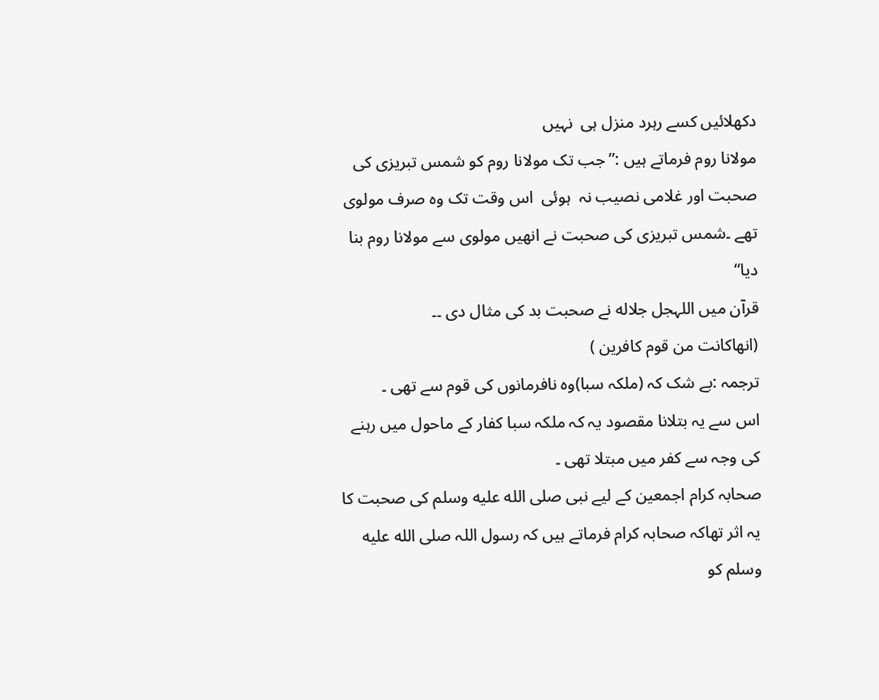دکھلائیں کسے رہرد منزل ہی  نہیں
مولانا روم فرماتے ہیں :”جب تک مولانا روم کو شمس تبریزی کی صحبت اور غلامی نصیب نہ  ہوئی  اس وقت تک وہ صرف مولوی تھے ۔شمس تبریزی کی صحبت نے انھیں مولوی سے مولانا روم بنا دیا“
قرآن میں اللہجل جلاله نے صحبت بد کی مثال دی ۔۔
(انھاکانت من قوم کافرین )
ترجمہ :بے شک کہ (ملکہ سبا)وہ نافرمانوں کی قوم سے تھی ۔
اس سے یہ بتلانا مقصود یہ کہ ملکہ سبا کفار کے ماحول میں رہنے کی وجہ سے کفر میں مبتلا تھی ۔
صحابہ کرام اجمعین کے لیے نبی صلى الله عليه وسلم کی صحبت کا یہ اثر تھاکہ صحابہ کرام فرماتے ہیں کہ رسول اللہ صلى الله عليه وسلم کو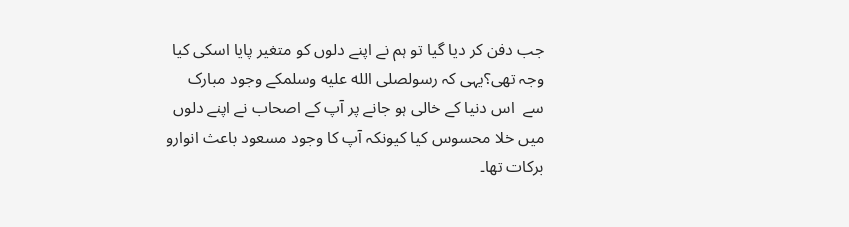جب دفن کر دیا گیا تو ہم نے اپنے دلوں کو متغیر پایا اسکی کیا وجہ تھی؟یہی کہ رسولصلى الله عليه وسلمکے وجود مبارک سے  اس دنیا کے خالی ہو جانے پر آپ کے اصحاب نے اپنے دلوں میں خلا محسوس کیا کیونکہ آپ کا وجود مسعود باعث انوارو برکات تھا۔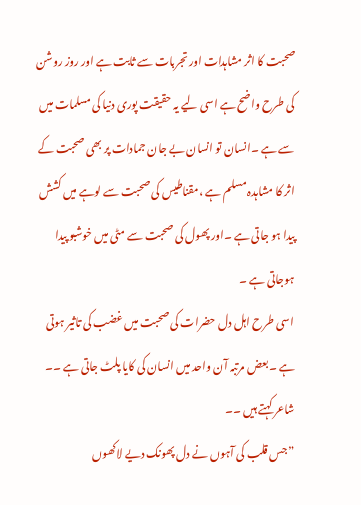صحبت کا اثر مشاہدات اور تجربات سے ثابت ہے اور روز روشن کی طرح واضح ہے اسی لیے یہ حقیقت پوری دنیا کی مسلمات میں سے ہے ۔انسان تو انسان بے جان جمادات پر بھی صحبت کے اثر کا مشاہدہ مسلم ہے ،مقناطیس کی صحبت سے لوہے میں کشش پیدا ہو جاتی ہے ۔اور پھول کی صحبت سے مٹی میں خوشبو پیدا ہوجاتی ہے ۔
اسی طرح اہل دل حضرات کی صحبت میں غضب کی تاثیر ہوتی ہے ۔بعض مرتبہ آن واحد میں انسان کی کایا پلٹ جاتی ہے ۔۔
شاعر کہتے ہیں ۔۔
”جس قلب کی آہوں نے دل پھونک دیے لاکھوں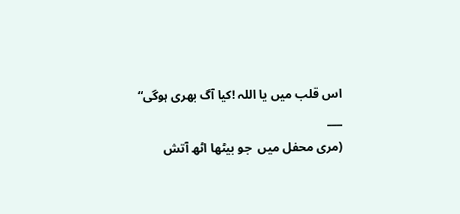اس قلب میں یا اللہ !کیا آگ بھری ہوگی“
___
(مری محفل میں  جو بیٹھا اٹھ آتش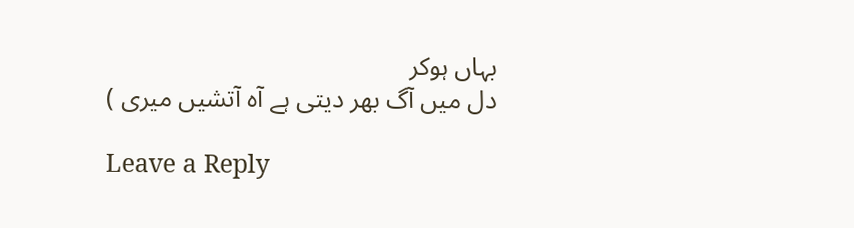بہاں ہوکر
دل میں آگ بھر دیتی ہے آہ آتشیں میری )

Leave a Reply